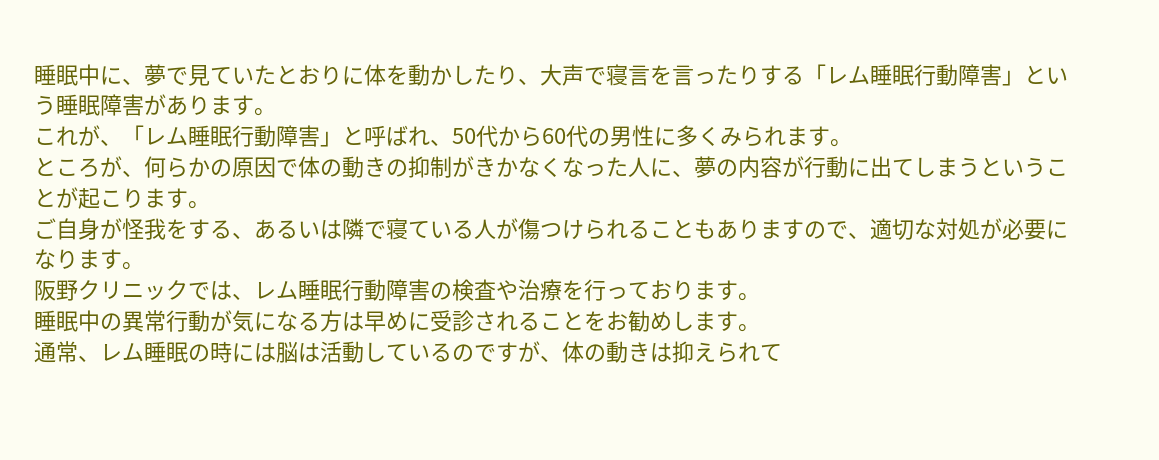睡眠中に、夢で見ていたとおりに体を動かしたり、大声で寝言を言ったりする「レム睡眠行動障害」という睡眠障害があります。
これが、「レム睡眠行動障害」と呼ばれ、50代から60代の男性に多くみられます。
ところが、何らかの原因で体の動きの抑制がきかなくなった人に、夢の内容が行動に出てしまうということが起こります。
ご自身が怪我をする、あるいは隣で寝ている人が傷つけられることもありますので、適切な対処が必要になります。
阪野クリニックでは、レム睡眠行動障害の検査や治療を行っております。
睡眠中の異常行動が気になる方は早めに受診されることをお勧めします。
通常、レム睡眠の時には脳は活動しているのですが、体の動きは抑えられて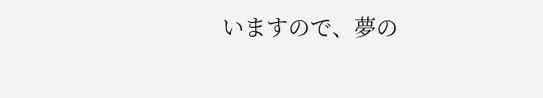いますので、夢の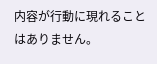内容が行動に現れることはありません。